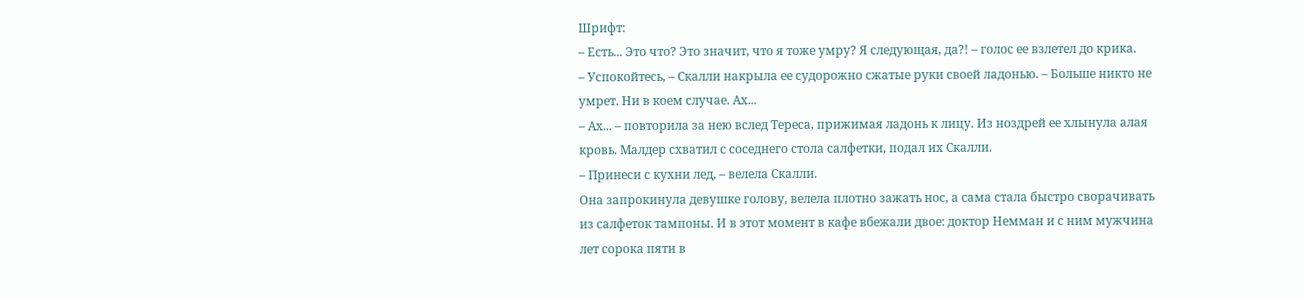Шрифт:
– Есть... Это что? Это значит, что я тоже умру? Я следующая, да?! – голос ее взлетел до крика.
– Успокойтесь, – Скалли накрыла ее судорожно сжатые руки своей ладонью. – Больше никто не умрет. Ни в коем случае. Ах...
– Ах... – повторила за нею вслед Тереса, прижимая ладонь к лицу. Из ноздрей ее хлынула алая кровь. Малдер схватил с соседнего стола салфетки, подал их Скалли.
– Принеси с кухни лед, – велела Скалли.
Она запрокинула девушке голову, велела плотно зажать нос, а сама стала быстро сворачивать из салфеток тампоны. И в этот момент в кафе вбежали двое: доктор Немман и с ним мужчина лет сорока пяти в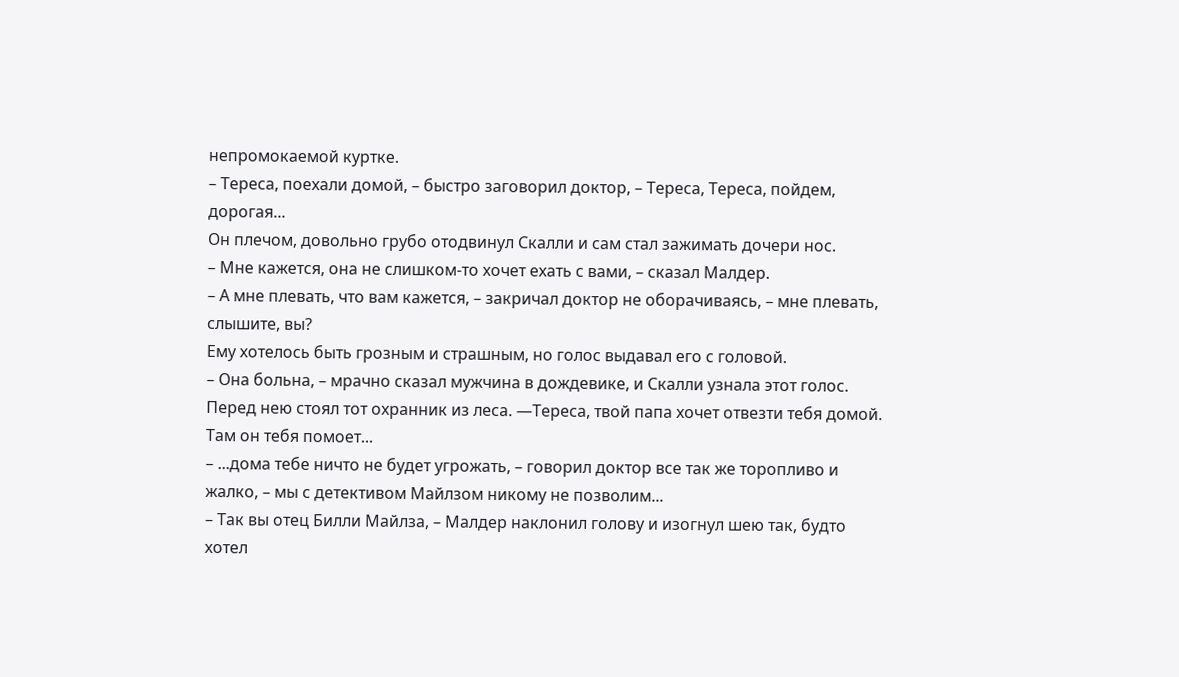непромокаемой куртке.
– Тереса, поехали домой, – быстро заговорил доктор, – Тереса, Тереса, пойдем, дорогая...
Он плечом, довольно грубо отодвинул Скалли и сам стал зажимать дочери нос.
– Мне кажется, она не слишком-то хочет ехать с вами, – сказал Малдер.
– А мне плевать, что вам кажется, – закричал доктор не оборачиваясь, – мне плевать, слышите, вы?
Ему хотелось быть грозным и страшным, но голос выдавал его с головой.
– Она больна, – мрачно сказал мужчина в дождевике, и Скалли узнала этот голос. Перед нею стоял тот охранник из леса. —Тереса, твой папа хочет отвезти тебя домой. Там он тебя помоет...
– ...дома тебе ничто не будет угрожать, – говорил доктор все так же торопливо и жалко, – мы с детективом Майлзом никому не позволим...
– Так вы отец Билли Майлза, – Малдер наклонил голову и изогнул шею так, будто хотел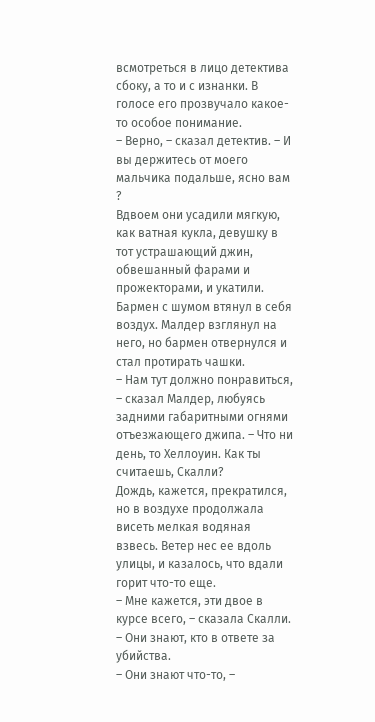всмотреться в лицо детектива сбоку, а то и с изнанки. В голосе его прозвучало какое-то особое понимание.
– Верно, – сказал детектив. – И вы держитесь от моего мальчика подальше, ясно вам ?
Вдвоем они усадили мягкую, как ватная кукла, девушку в тот устрашающий джин, обвешанный фарами и прожекторами, и укатили.
Бармен с шумом втянул в себя воздух. Малдер взглянул на него, но бармен отвернулся и стал протирать чашки.
– Нам тут должно понравиться, – сказал Малдер, любуясь задними габаритными огнями отъезжающего джипа. – Что ни день, то Хеллоуин. Как ты считаешь, Скалли?
Дождь, кажется, прекратился, но в воздухе продолжала висеть мелкая водяная взвесь. Ветер нес ее вдоль улицы, и казалось, что вдали горит что-то еще.
– Мне кажется, эти двое в курсе всего, – сказала Скалли. – Они знают, кто в ответе за убийства.
– Они знают что-то, –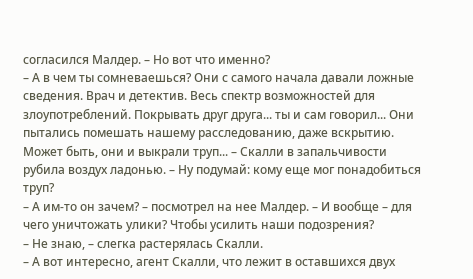согласился Малдер. – Но вот что именно?
– А в чем ты сомневаешься? Они с самого начала давали ложные сведения. Врач и детектив. Весь спектр возможностей для злоупотреблений. Покрывать друг друга... ты и сам говорил... Они пытались помешать нашему расследованию, даже вскрытию. Может быть, они и выкрали труп... – Скалли в запальчивости рубила воздух ладонью. – Ну подумай: кому еще мог понадобиться труп?
– А им-то он зачем? – посмотрел на нее Малдер. – И вообще – для чего уничтожать улики? Чтобы усилить наши подозрения?
– Не знаю, – слегка растерялась Скалли.
– А вот интересно, агент Скалли, что лежит в оставшихся двух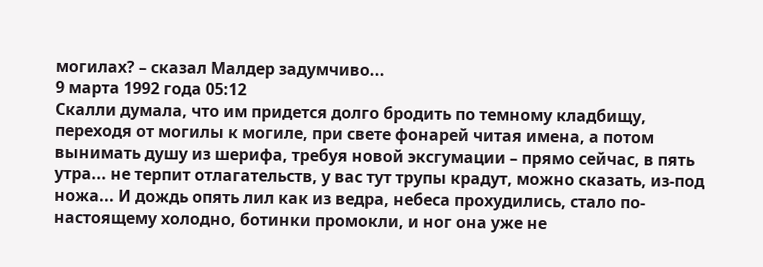могилах? – сказал Малдер задумчиво...
9 марта 1992 года 05:12
Скалли думала, что им придется долго бродить по темному кладбищу, переходя от могилы к могиле, при свете фонарей читая имена, а потом вынимать душу из шерифа, требуя новой эксгумации – прямо сейчас, в пять утра... не терпит отлагательств, у вас тут трупы крадут, можно сказать, из-под ножа... И дождь опять лил как из ведра, небеса прохудились, стало по-настоящему холодно, ботинки промокли, и ног она уже не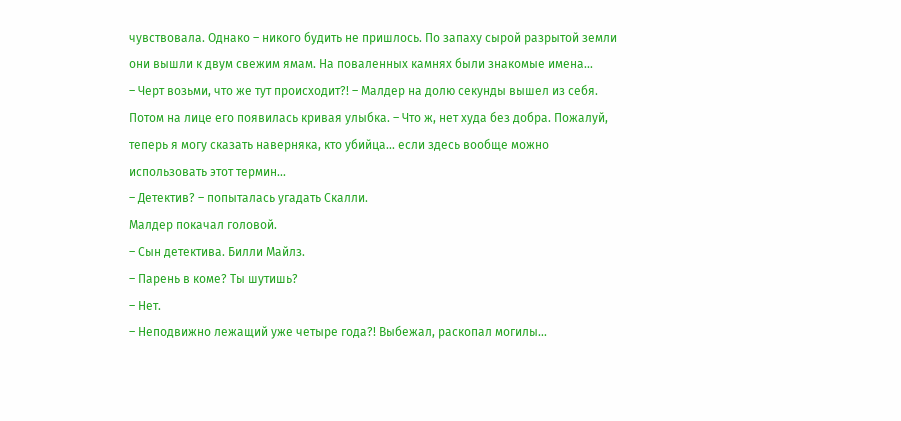чувствовала. Однако – никого будить не пришлось. По запаху сырой разрытой земли они вышли к двум свежим ямам. На поваленных камнях были знакомые имена...
– Черт возьми, что же тут происходит?! – Малдер на долю секунды вышел из себя. Потом на лице его появилась кривая улыбка. – Что ж, нет худа без добра. Пожалуй, теперь я могу сказать наверняка, кто убийца... если здесь вообще можно использовать этот термин...
– Детектив? – попыталась угадать Скалли.
Малдер покачал головой.
– Сын детектива. Билли Майлз.
– Парень в коме? Ты шутишь?
– Нет.
– Неподвижно лежащий уже четыре года?! Выбежал, раскопал могилы...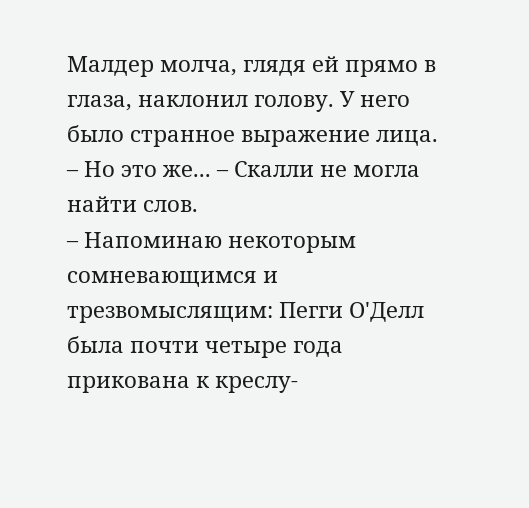Малдер молча, глядя ей прямо в глаза, наклонил голову. У него было странное выражение лица.
– Но это же... – Скалли не могла найти слов.
– Напоминаю некоторым сомневающимся и трезвомыслящим: Пегги О'Делл была почти четыре года прикована к креслу-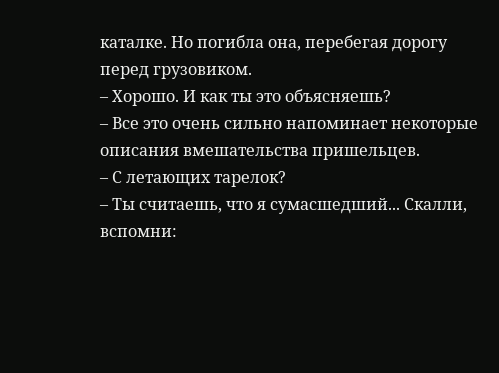каталке. Но погибла она, перебегая дорогу перед грузовиком.
– Хорошо. И как ты это объясняешь?
– Все это очень сильно напоминает некоторые описания вмешательства пришельцев.
– С летающих тарелок?
– Ты считаешь, что я сумасшедший... Скалли, вспомни: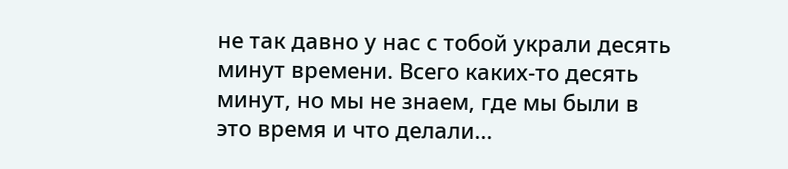не так давно у нас с тобой украли десять минут времени. Всего каких-то десять минут, но мы не знаем, где мы были в это время и что делали...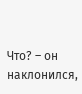Что? – он наклонился,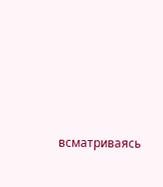всматриваясь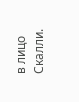в лицо Скалли.